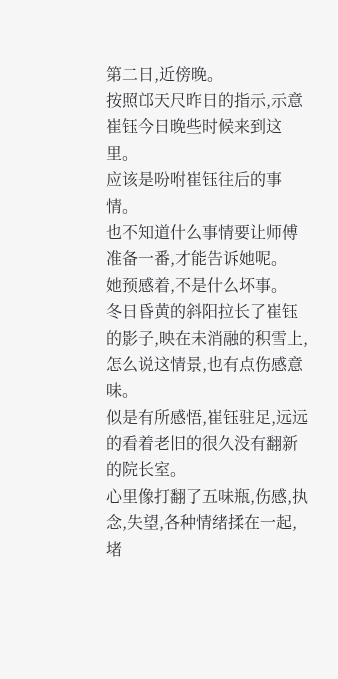第二日,近傍晚。
按照邙天尺昨日的指示,示意崔钰今日晚些时候来到这里。
应该是吩咐崔钰往后的事情。
也不知道什么事情要让师傅准备一番,才能告诉她呢。
她预感着,不是什么坏事。
冬日昏黄的斜阳拉长了崔钰的影子,映在未消融的积雪上,怎么说这情景,也有点伤感意味。
似是有所感悟,崔钰驻足,远远的看着老旧的很久没有翻新的院长室。
心里像打翻了五味瓶,伤感,执念,失望,各种情绪揉在一起,堵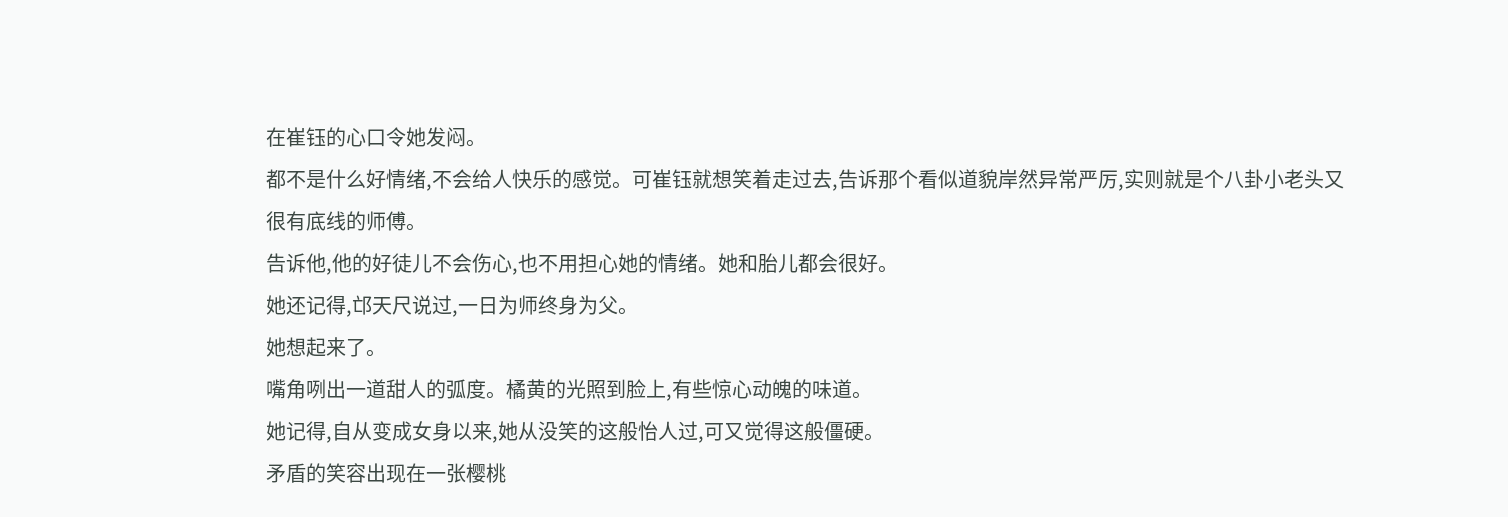在崔钰的心口令她发闷。
都不是什么好情绪,不会给人快乐的感觉。可崔钰就想笑着走过去,告诉那个看似道貌岸然异常严厉,实则就是个八卦小老头又很有底线的师傅。
告诉他,他的好徒儿不会伤心,也不用担心她的情绪。她和胎儿都会很好。
她还记得,邙天尺说过,一日为师终身为父。
她想起来了。
嘴角咧出一道甜人的弧度。橘黄的光照到脸上,有些惊心动魄的味道。
她记得,自从变成女身以来,她从没笑的这般怡人过,可又觉得这般僵硬。
矛盾的笑容出现在一张樱桃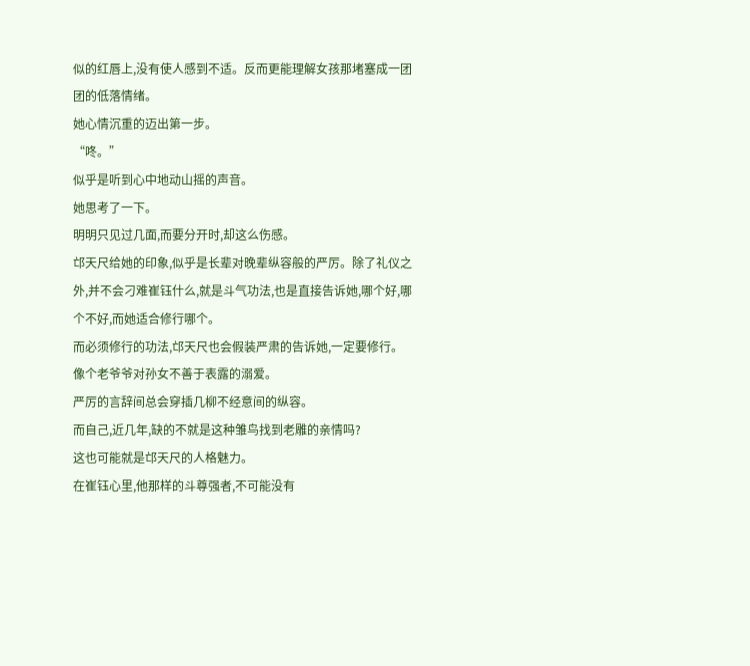似的红唇上,没有使人感到不适。反而更能理解女孩那堵塞成一团团的低落情绪。
她心情沉重的迈出第一步。
“咚。”
似乎是听到心中地动山摇的声音。
她思考了一下。
明明只见过几面,而要分开时,却这么伤感。
邙天尺给她的印象,似乎是长辈对晚辈纵容般的严厉。除了礼仪之外,并不会刁难崔钰什么,就是斗气功法,也是直接告诉她,哪个好,哪个不好,而她适合修行哪个。
而必须修行的功法,邙天尺也会假装严肃的告诉她,一定要修行。
像个老爷爷对孙女不善于表露的溺爱。
严厉的言辞间总会穿插几柳不经意间的纵容。
而自己,近几年,缺的不就是这种雏鸟找到老雕的亲情吗?
这也可能就是邙天尺的人格魅力。
在崔钰心里,他那样的斗尊强者,不可能没有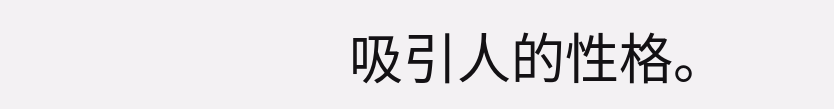吸引人的性格。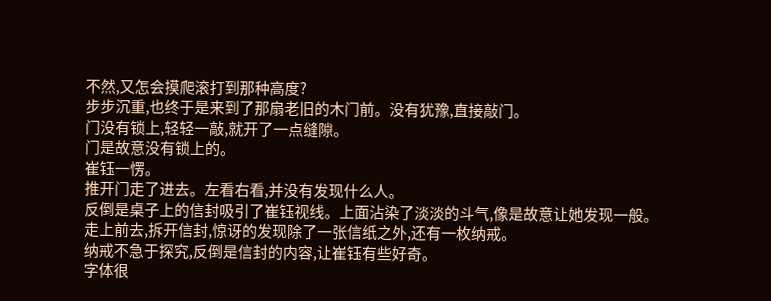不然,又怎会摸爬滚打到那种高度?
步步沉重,也终于是来到了那扇老旧的木门前。没有犹豫,直接敲门。
门没有锁上,轻轻一敲,就开了一点缝隙。
门是故意没有锁上的。
崔钰一愣。
推开门走了进去。左看右看,并没有发现什么人。
反倒是桌子上的信封吸引了崔钰视线。上面沾染了淡淡的斗气,像是故意让她发现一般。
走上前去,拆开信封,惊讶的发现除了一张信纸之外,还有一枚纳戒。
纳戒不急于探究,反倒是信封的内容,让崔钰有些好奇。
字体很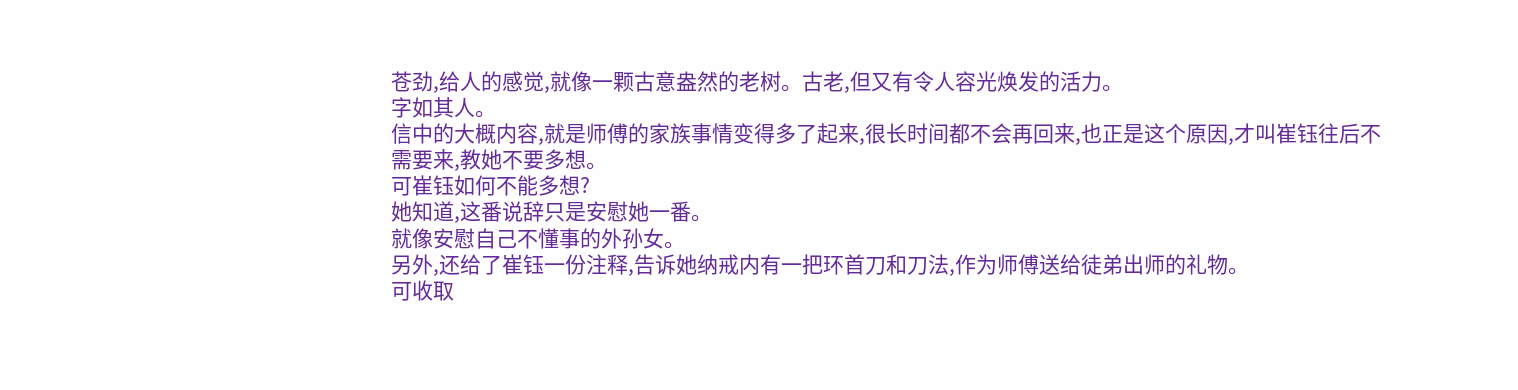苍劲,给人的感觉,就像一颗古意盎然的老树。古老,但又有令人容光焕发的活力。
字如其人。
信中的大概内容,就是师傅的家族事情变得多了起来,很长时间都不会再回来,也正是这个原因,才叫崔钰往后不需要来,教她不要多想。
可崔钰如何不能多想?
她知道,这番说辞只是安慰她一番。
就像安慰自己不懂事的外孙女。
另外,还给了崔钰一份注释,告诉她纳戒内有一把环首刀和刀法,作为师傅送给徒弟出师的礼物。
可收取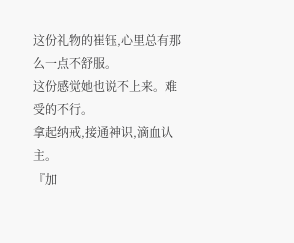这份礼物的崔钰,心里总有那么一点不舒服。
这份感觉她也说不上来。难受的不行。
拿起纳戒,接通神识,滴血认主。
『加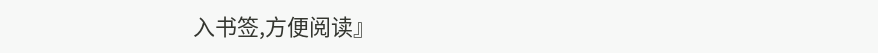入书签,方便阅读』